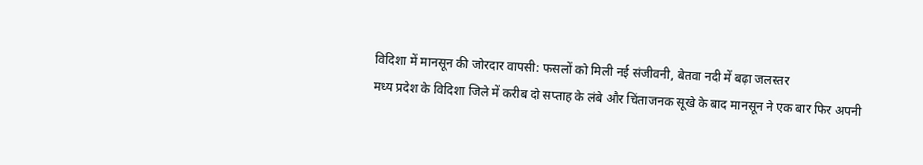विदिशा में मानसून की जोरदार वापसी: फसलों को मिली नई संजीवनी, बेतवा नदी में बढ़ा जलस्तर
मध्य प्रदेश के विदिशा जिले में करीब दो सप्ताह के लंबे और चिंताजनक सूखे के बाद मानसून ने एक बार फिर अपनी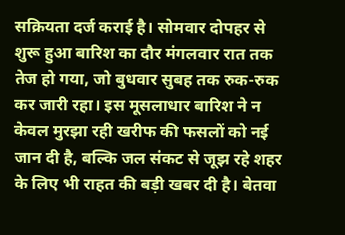सक्रियता दर्ज कराई है। सोमवार दोपहर से शुरू हुआ बारिश का दौर मंगलवार रात तक तेज हो गया, जो बुधवार सुबह तक रुक-रुक कर जारी रहा। इस मूसलाधार बारिश ने न केवल मुरझा रही खरीफ की फसलों को नई जान दी है, बल्कि जल संकट से जूझ रहे शहर के लिए भी राहत की बड़ी खबर दी है। बेतवा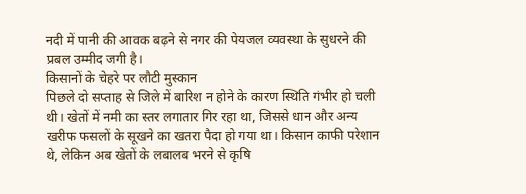नदी में पानी की आवक बढ़ने से नगर की पेयजल व्यवस्था के सुधरने की प्रबल उम्मीद जगी है।
किसानों के चेहरे पर लौटी मुस्कान
पिछले दो सप्ताह से जिले में बारिश न होने के कारण स्थिति गंभीर हो चली थी। खेतों में नमी का स्तर लगातार गिर रहा था, जिससे धान और अन्य खरीफ फसलों के सूखने का खतरा पैदा हो गया था। किसान काफी परेशान थे, लेकिन अब खेतों के लबालब भरने से कृषि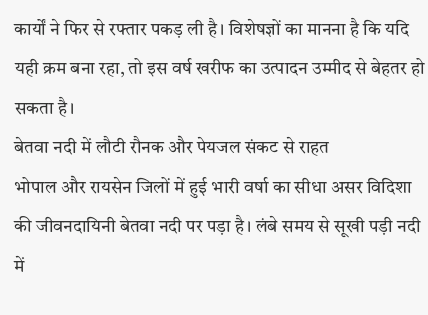कार्यों ने फिर से रफ्तार पकड़ ली है। विशेषज्ञों का मानना है कि यदि यही क्रम बना रहा, तो इस वर्ष खरीफ का उत्पादन उम्मीद से बेहतर हो सकता है।
बेतवा नदी में लौटी रौनक और पेयजल संकट से राहत
भोपाल और रायसेन जिलों में हुई भारी वर्षा का सीधा असर विदिशा की जीवनदायिनी बेतवा नदी पर पड़ा है। लंबे समय से सूखी पड़ी नदी में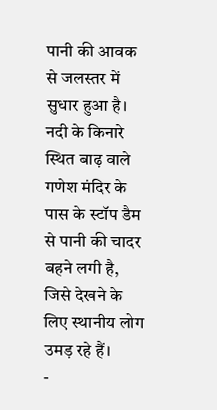पानी की आवक से जलस्तर में सुधार हुआ है। नदी के किनारे स्थित बाढ़ वाले गणेश मंदिर के पास के स्टॉप डैम से पानी की चादर बहने लगी है, जिसे देखने के लिए स्थानीय लोग उमड़ रहे हैं।
-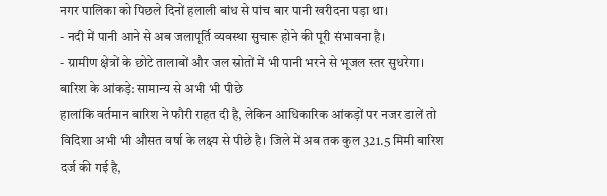नगर पालिका को पिछले दिनों हलाली बांध से पांच बार पानी खरीदना पड़ा था।
- नदी में पानी आने से अब जलापूर्ति व्यवस्था सुचारू होने की पूरी संभावना है।
- ग्रामीण क्षेत्रों के छोटे तालाबों और जल स्रोतों में भी पानी भरने से भूजल स्तर सुधरेगा।
बारिश के आंकड़े: सामान्य से अभी भी पीछे
हालांकि वर्तमान बारिश ने फौरी राहत दी है, लेकिन आधिकारिक आंकड़ों पर नजर डालें तो विदिशा अभी भी औसत वर्षा के लक्ष्य से पीछे है। जिले में अब तक कुल 321.5 मिमी बारिश दर्ज की गई है,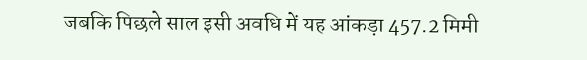जबकि पिछले साल इसी अवधि में यह आंकड़ा 457.2 मिमी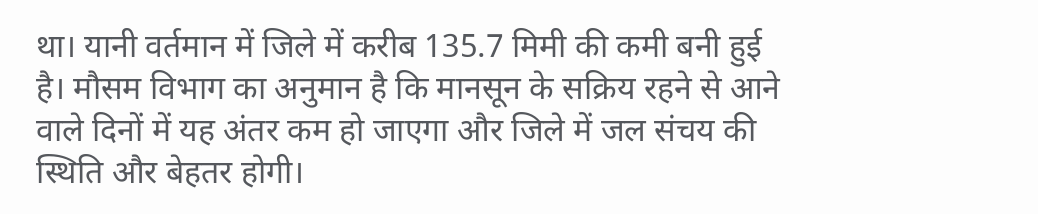था। यानी वर्तमान में जिले में करीब 135.7 मिमी की कमी बनी हुई है। मौसम विभाग का अनुमान है कि मानसून के सक्रिय रहने से आने वाले दिनों में यह अंतर कम हो जाएगा और जिले में जल संचय की स्थिति और बेहतर होगी।